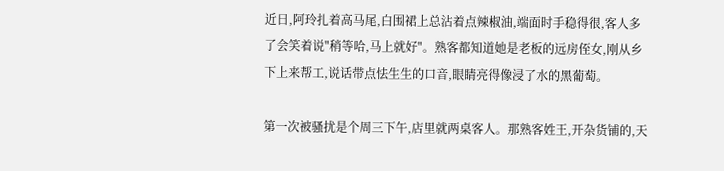近日,阿玲扎着高马尾,白围裙上总沾着点辣椒油,端面时手稳得很,客人多了会笑着说"稍等哈,马上就好"。熟客都知道她是老板的远房侄女,刚从乡下上来帮工,说话带点怯生生的口音,眼睛亮得像浸了水的黑葡萄。

第一次被骚扰是个周三下午,店里就两桌客人。那熟客姓王,开杂货铺的,天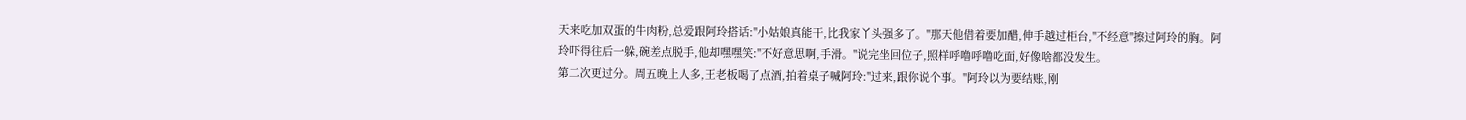天来吃加双蛋的牛肉粉,总爱跟阿玲搭话:"小姑娘真能干,比我家丫头强多了。"那天他借着要加醋,伸手越过柜台,"不经意"擦过阿玲的胸。阿玲吓得往后一躲,碗差点脱手,他却嘿嘿笑:"不好意思啊,手滑。"说完坐回位子,照样呼噜呼噜吃面,好像啥都没发生。
第二次更过分。周五晚上人多,王老板喝了点酒,拍着桌子喊阿玲:"过来,跟你说个事。"阿玲以为要结账,刚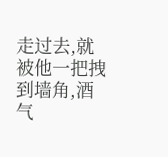走过去,就被他一把拽到墙角,酒气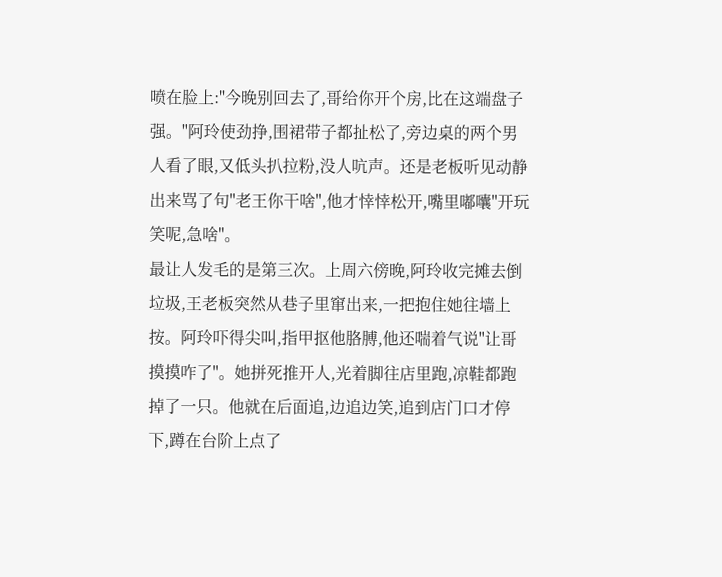喷在脸上:"今晚别回去了,哥给你开个房,比在这端盘子强。"阿玲使劲挣,围裙带子都扯松了,旁边桌的两个男人看了眼,又低头扒拉粉,没人吭声。还是老板听见动静出来骂了句"老王你干啥",他才悻悻松开,嘴里嘟囔"开玩笑呢,急啥"。
最让人发毛的是第三次。上周六傍晚,阿玲收完摊去倒垃圾,王老板突然从巷子里窜出来,一把抱住她往墙上按。阿玲吓得尖叫,指甲抠他胳膊,他还喘着气说"让哥摸摸咋了"。她拼死推开人,光着脚往店里跑,凉鞋都跑掉了一只。他就在后面追,边追边笑,追到店门口才停下,蹲在台阶上点了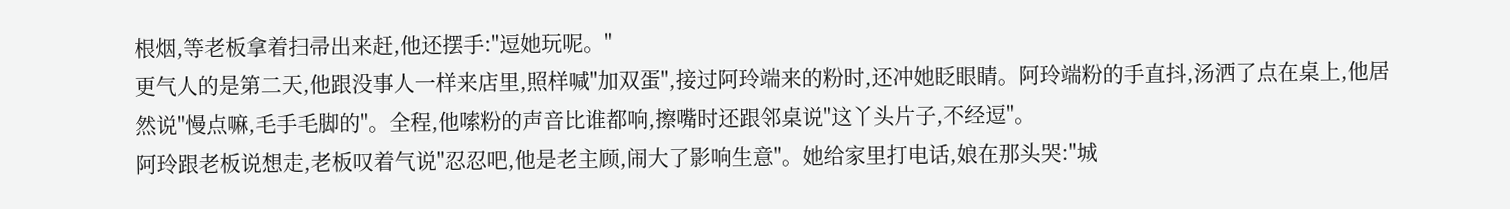根烟,等老板拿着扫帚出来赶,他还摆手:"逗她玩呢。"
更气人的是第二天,他跟没事人一样来店里,照样喊"加双蛋",接过阿玲端来的粉时,还冲她眨眼睛。阿玲端粉的手直抖,汤洒了点在桌上,他居然说"慢点嘛,毛手毛脚的"。全程,他嗦粉的声音比谁都响,擦嘴时还跟邻桌说"这丫头片子,不经逗"。
阿玲跟老板说想走,老板叹着气说"忍忍吧,他是老主顾,闹大了影响生意"。她给家里打电话,娘在那头哭:"城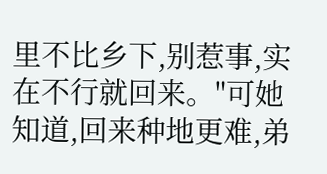里不比乡下,别惹事,实在不行就回来。"可她知道,回来种地更难,弟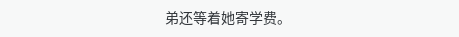弟还等着她寄学费。